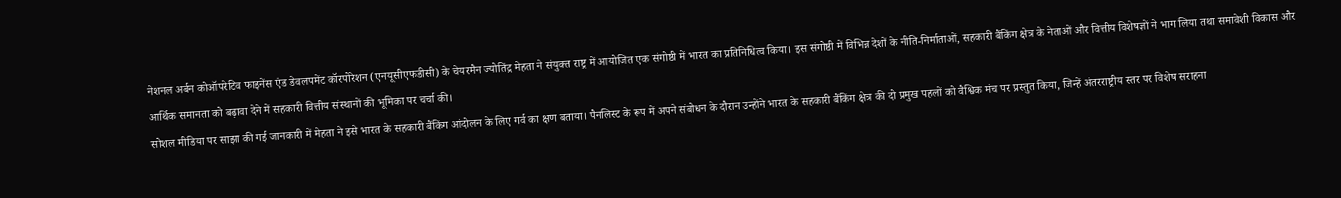नेशनल अर्बन कोऑपरेटिव फाइनेंस एंड डेवलपमेंट कॉरपोरेशन (एनयूसीएफडीसी) के चेयरमैन ज्योतिंद्र मेहता ने संयुक्त राष्ट्र में आयोजित एक संगोष्ठी में भारत का प्रतिनिधित्व किया। इस संगोष्ठी में विभिन्न देशों के नीति-निर्माताओं, सहकारी बैंकिंग क्षेत्र के नेताओं और वित्तीय विशेषज्ञों ने भाग लिया तथा समावेशी विकास और आर्थिक समानता को बढ़ावा देने में सहकारी वित्तीय संस्थानों की भूमिका पर चर्चा की।
सोशल मीडिया पर साझा की गई जानकारी में मेहता ने इसे भारत के सहकारी बैंकिंग आंदोलन के लिए गर्व का क्षण बताया। पैनलिस्ट के रूप में अपने संबोधन के दौरान उन्होंने भारत के सहकारी बैंकिंग क्षेत्र की दो प्रमुख पहलों को वैश्विक मंच पर प्रस्तुत किया, जिन्हें अंतरराष्ट्रीय स्तर पर विशेष सराहना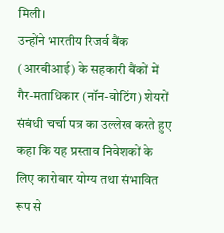मिली।
उन्होंने भारतीय रिजर्व बैंक (आरबीआई) के सहकारी बैंकों में गैर-मताधिकार (नॉन-वोटिंग) शेयरों संबंधी चर्चा पत्र का उल्लेख करते हुए कहा कि यह प्रस्ताव निवेशकों के लिए कारोबार योग्य तथा संभावित रूप से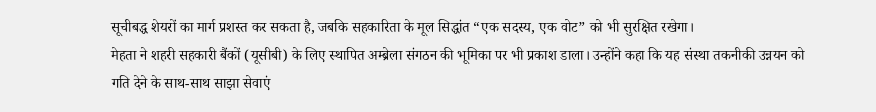सूचीबद्ध शेयरों का मार्ग प्रशस्त कर सकता है, जबकि सहकारिता के मूल सिद्धांत “एक सदस्य, एक वोट” को भी सुरक्षित रखेगा।
मेहता ने शहरी सहकारी बैंकों (यूसीबी) के लिए स्थापित अम्ब्रेला संगठन की भूमिका पर भी प्रकाश डाला। उन्होंने कहा कि यह संस्था तकनीकी उन्नयन को गति देने के साथ-साथ साझा सेवाएं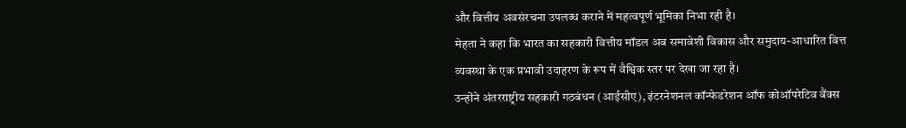और वित्तीय अवसंरचना उपलब्ध कराने में महत्वपूर्ण भूमिका निभा रही है।
मेहता ने कहा कि भारत का सहकारी वित्तीय मॉडल अब समावेशी विकास और समुदाय-आधारित वित्त व्यवस्था के एक प्रभावी उदाहरण के रूप में वैश्विक स्तर पर देखा जा रहा है।
उन्होंने अंतरराष्ट्रीय सहकारी गठबंधन (आईसीए), इंटरनेशनल कॉन्फेडरेशन ऑफ कोऑपरेटिव बैंक्स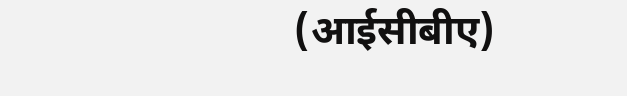(आईसीबीए)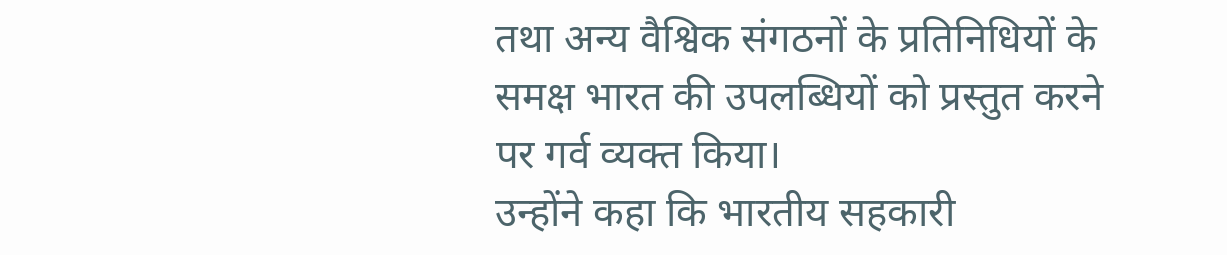तथा अन्य वैश्विक संगठनों के प्रतिनिधियों के समक्ष भारत की उपलब्धियों को प्रस्तुत करने पर गर्व व्यक्त किया।
उन्होंने कहा कि भारतीय सहकारी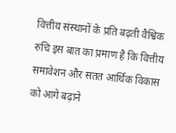वित्तीय संस्थानों के प्रति बढ़ती वैश्विक रुचि इस बात का प्रमाण है कि वित्तीय समावेशन और सतत आर्थिक विकास को आगे बढ़ाने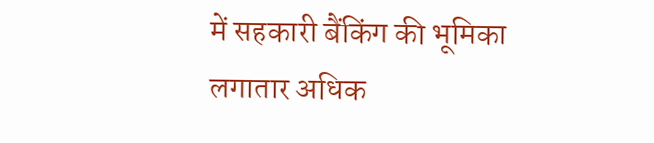में सहकारी बैंकिंग की भूमिका लगातार अधिक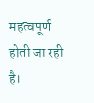महत्वपूर्ण होती जा रही है।